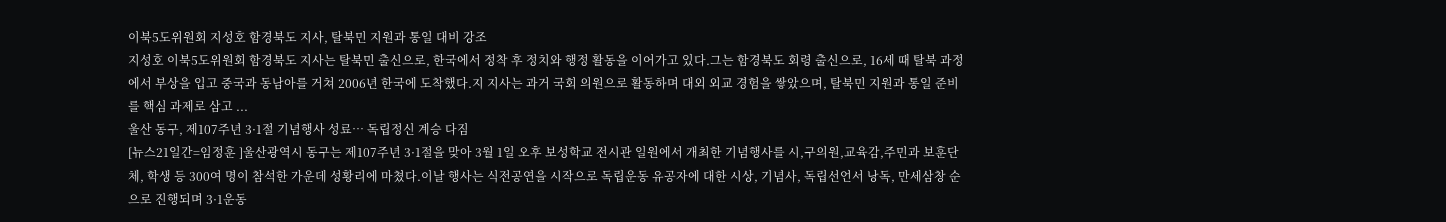이북5도위원회 지성호 함경북도 지사, 탈북민 지원과 통일 대비 강조
지성호 이북5도위원회 함경북도 지사는 탈북민 출신으로, 한국에서 정착 후 정치와 행정 활동을 이어가고 있다.그는 함경북도 회령 출신으로, 16세 때 탈북 과정에서 부상을 입고 중국과 동남아를 거쳐 2006년 한국에 도착했다.지 지사는 과거 국회 의원으로 활동하며 대외 외교 경험을 쌓았으며, 탈북민 지원과 통일 준비를 핵심 과제로 삼고 ...
울산 동구, 제107주년 3·1절 기념행사 성료… 독립정신 계승 다짐
[뉴스21일간=임정훈 ]울산광역시 동구는 제107주년 3·1절을 맞아 3월 1일 오후 보성학교 전시관 일원에서 개최한 기념행사를 시,구의원,교육감,주민과 보훈단체, 학생 등 300여 명이 참석한 가운데 성황리에 마쳤다.이날 행사는 식전공연을 시작으로 독립운동 유공자에 대한 시상, 기념사, 독립선언서 낭독, 만세삼창 순으로 진행되며 3·1운동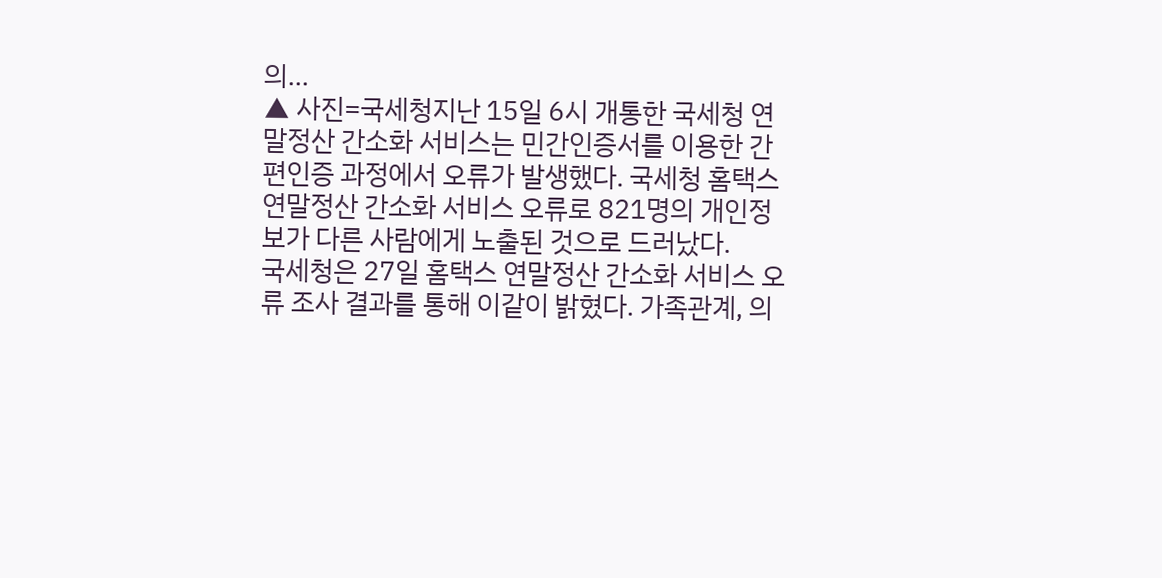의...
▲ 사진=국세청지난 15일 6시 개통한 국세청 연말정산 간소화 서비스는 민간인증서를 이용한 간편인증 과정에서 오류가 발생했다. 국세청 홈택스 연말정산 간소화 서비스 오류로 821명의 개인정보가 다른 사람에게 노출된 것으로 드러났다.
국세청은 27일 홈택스 연말정산 간소화 서비스 오류 조사 결과를 통해 이같이 밝혔다. 가족관계, 의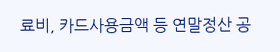료비, 카드사용금액 등 연말정산 공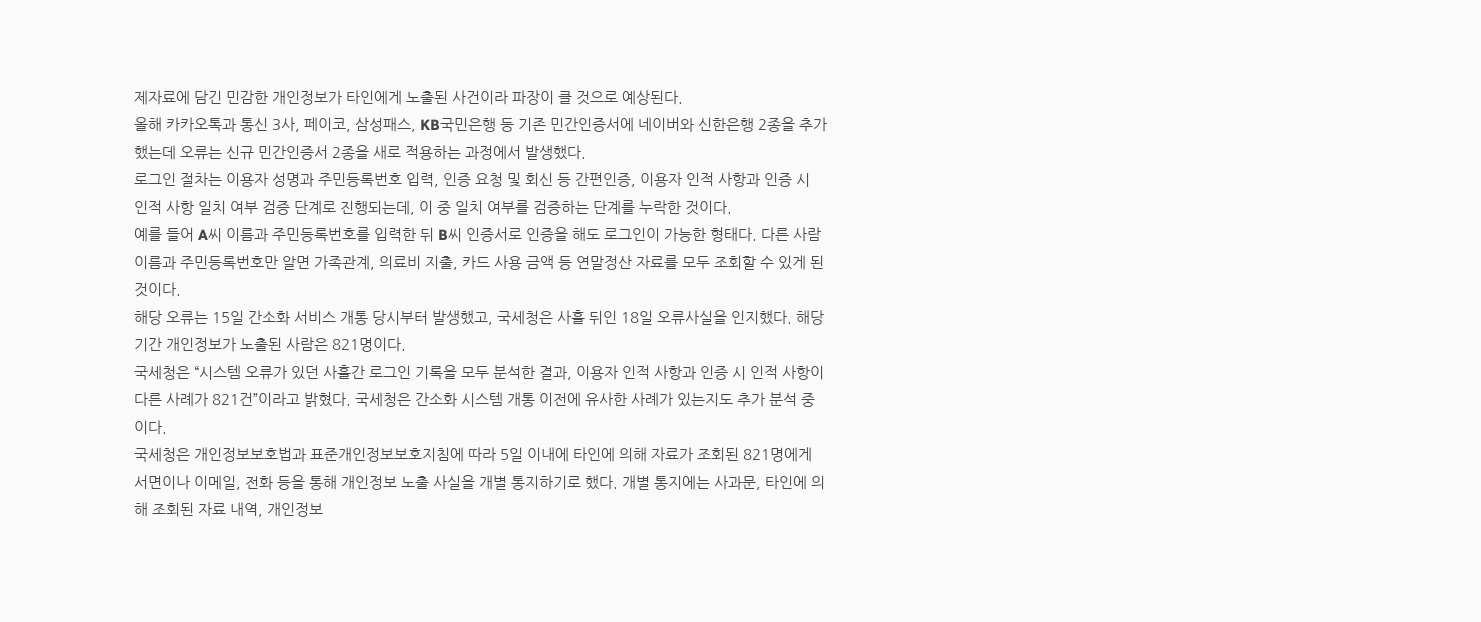제자료에 담긴 민감한 개인정보가 타인에게 노출된 사건이라 파장이 클 것으로 예상된다.
올해 카카오톡과 통신 3사, 페이코, 삼성패스, KB국민은행 등 기존 민간인증서에 네이버와 신한은행 2종을 추가했는데 오류는 신규 민간인증서 2종을 새로 적용하는 과정에서 발생했다.
로그인 절차는 이용자 성명과 주민등록번호 입력, 인증 요청 및 회신 등 간편인증, 이용자 인적 사항과 인증 시 인적 사항 일치 여부 검증 단계로 진행되는데, 이 중 일치 여부를 검증하는 단계를 누락한 것이다.
예를 들어 A씨 이름과 주민등록번호를 입력한 뒤 B씨 인증서로 인증을 해도 로그인이 가능한 형태다. 다른 사람 이름과 주민등록번호만 알면 가족관계, 의료비 지출, 카드 사용 금액 등 연말정산 자료를 모두 조회할 수 있게 된 것이다.
해당 오류는 15일 간소화 서비스 개통 당시부터 발생했고, 국세청은 사흘 뒤인 18일 오류사실을 인지했다. 해당 기간 개인정보가 노출된 사람은 821명이다.
국세청은 “시스템 오류가 있던 사흘간 로그인 기록을 모두 분석한 결과, 이용자 인적 사항과 인증 시 인적 사항이 다른 사례가 821건”이라고 밝혔다. 국세청은 간소화 시스템 개통 이전에 유사한 사례가 있는지도 추가 분석 중이다.
국세청은 개인정보보호법과 표준개인정보보호지침에 따라 5일 이내에 타인에 의해 자료가 조회된 821명에게 서면이나 이메일, 전화 등을 통해 개인정보 노출 사실을 개별 통지하기로 했다. 개별 통지에는 사과문, 타인에 의해 조회된 자료 내역, 개인정보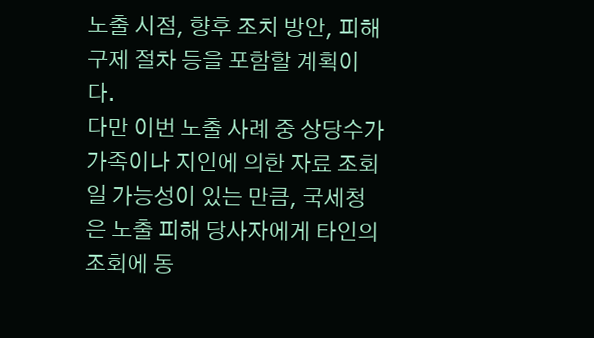노출 시점, 향후 조치 방안, 피해 구제 절차 등을 포함할 계획이다.
다만 이번 노출 사례 중 상당수가 가족이나 지인에 의한 자료 조회일 가능성이 있는 만큼, 국세청은 노출 피해 당사자에게 타인의 조회에 동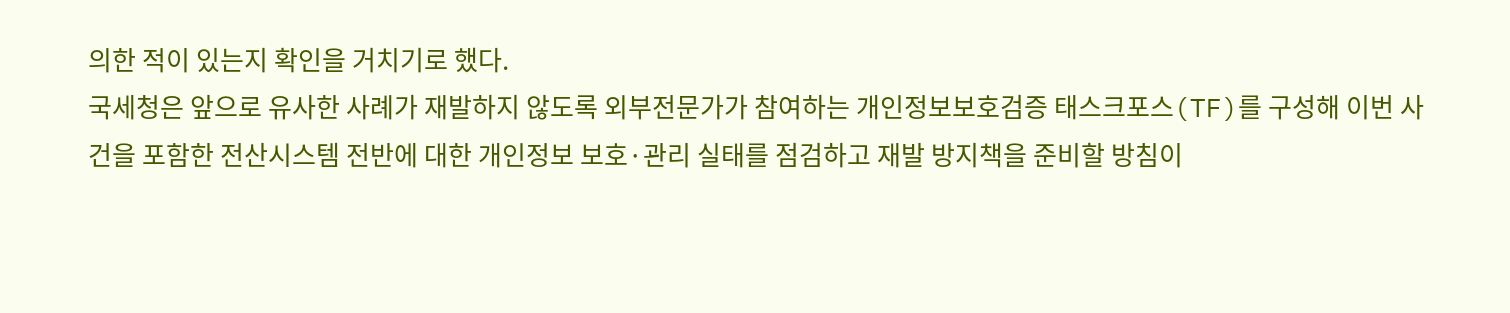의한 적이 있는지 확인을 거치기로 했다.
국세청은 앞으로 유사한 사례가 재발하지 않도록 외부전문가가 참여하는 개인정보보호검증 태스크포스(TF)를 구성해 이번 사건을 포함한 전산시스템 전반에 대한 개인정보 보호·관리 실태를 점검하고 재발 방지책을 준비할 방침이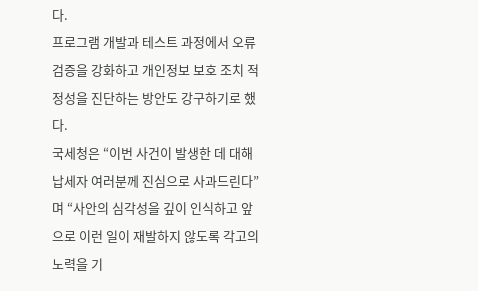다.
프로그램 개발과 테스트 과정에서 오류 검증을 강화하고 개인정보 보호 조치 적정성을 진단하는 방안도 강구하기로 했다.
국세청은 “이번 사건이 발생한 데 대해 납세자 여러분께 진심으로 사과드린다”며 “사안의 심각성을 깊이 인식하고 앞으로 이런 일이 재발하지 않도록 각고의 노력을 기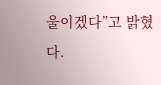울이겠다”고 밝혔다.